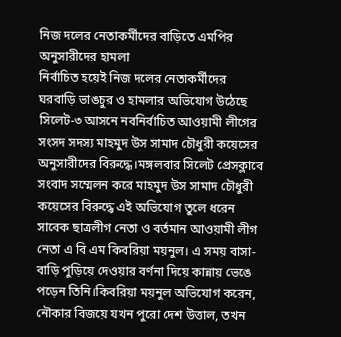নিজ দলের নেতাকর্মীদের বাড়িতে এমপির অনুসারীদের হামলা
নির্বাচিত হয়েই নিজ দলের নেতাকর্মীদের ঘরবাড়ি ভাঙচুর ও হামলার অভিযোগ উঠেছে সিলেট-৩ আসনে নবনির্বাচিত আওয়ামী লীগের সংসদ সদস্য মাহমুদ উস সামাদ চৌধুরী কয়েসের অনুসারীদের বিরুদ্ধে।মঙ্গলবার সিলেট প্রেসক্লাবে সংবাদ সম্মেলন করে মাহমুদ উস সামাদ চৌধুরী কয়েসের বিরুদ্ধে এই অভিযোগ তুলে ধরেন সাবেক ছাত্রলীগ নেতা ও বর্তমান আওয়ামী লীগ নেতা এ বি এম কিবরিয়া ময়নুল। এ সময় বাসা-বাড়ি পুড়িয়ে দেওয়ার বর্ণনা দিয়ে কান্নায় ভেঙে পড়েন তিনি।কিবরিয়া ময়নুল অভিযোগ করেন, নৌকার বিজয়ে যখন পুরো দেশ উত্তাল, তখন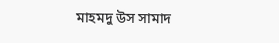মাহমদু উস সামাদ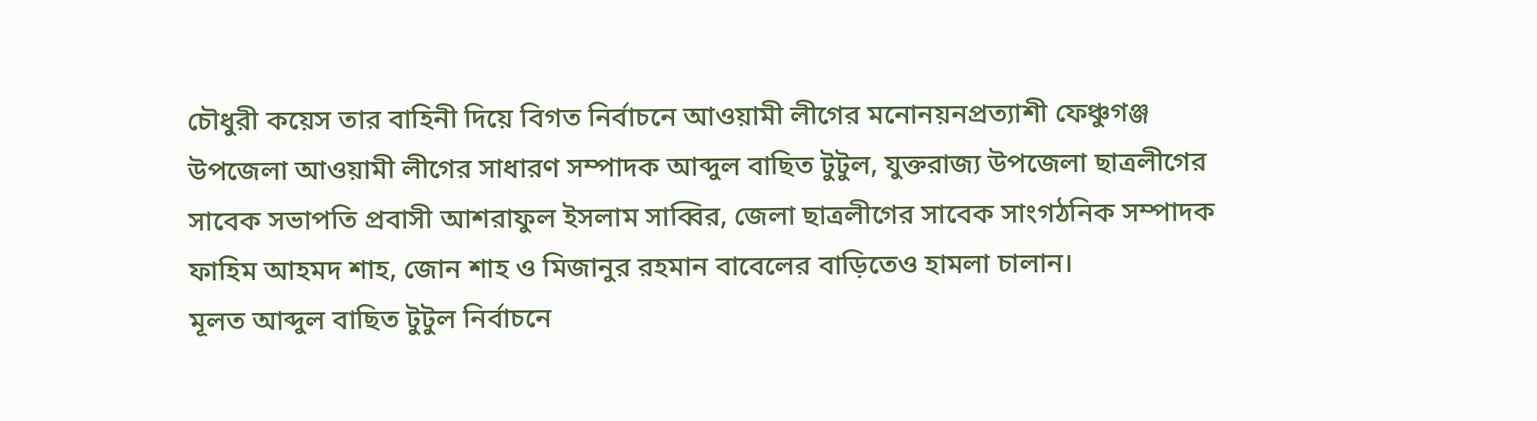চৌধুরী কয়েস তার বাহিনী দিয়ে বিগত নির্বাচনে আওয়ামী লীগের মনোনয়নপ্রত্যাশী ফেঞ্চুগঞ্জ উপজেলা আওয়ামী লীগের সাধারণ সম্পাদক আব্দুল বাছিত টুটুল, যুক্তরাজ্য উপজেলা ছাত্রলীগের সাবেক সভাপতি প্রবাসী আশরাফুল ইসলাম সাব্বির, জেলা ছাত্রলীগের সাবেক সাংগঠনিক সম্পাদক ফাহিম আহমদ শাহ, জোন শাহ ও মিজানুর রহমান বাবেলের বাড়িতেও হামলা চালান।
মূলত আব্দুল বাছিত টুটুল নির্বাচনে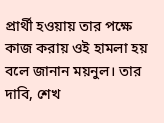প্রার্থী হওয়ায় তার পক্ষে কাজ করায় ওই হামলা হয় বলে জানান ময়নুল। তার দাবি, শেখ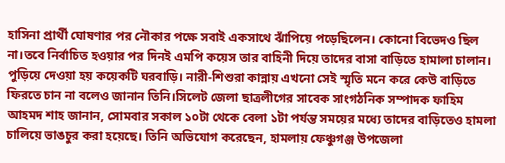হাসিনা প্রার্থী ঘোষণার পর নৌকার পক্ষে সবাই একসাথে ঝাঁপিয়ে পড়েছিলেন। কোনো বিভেদও ছিল না।তবে নির্বাচিত হওয়ার পর দিনই এমপি কয়েস তার বাহিনী দিয়ে তাদের বাসা বাড়িতে হামালা চালান। পুড়িয়ে দেওয়া হয় কয়েকটি ঘরবাড়ি। নারী-শিশুরা কান্নায় এখনো সেই স্মৃতি মনে করে কেউ বাড়িতে ফিরতে চান না বলেও জানান তিনি।সিলেট জেলা ছাত্রলীগের সাবেক সাংগঠনিক সম্পাদক ফাহিম আহমদ শাহ জানান, সোমবার সকাল ১০টা থেকে বেলা ১টা পর্যন্ত সময়ের মধ্যে তাদের বাড়িতেও হামলা চালিয়ে ভাঙচুর করা হয়েছে। তিনি অভিযোগ করেছেন, হামলায় ফেঞ্চুগঞ্জ উপজেলা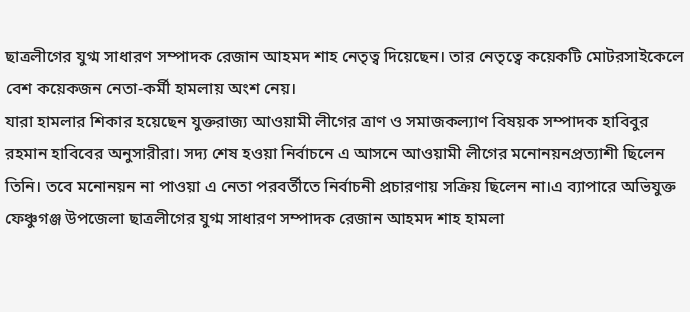ছাত্রলীগের যুগ্ম সাধারণ সম্পাদক রেজান আহমদ শাহ নেতৃত্ব দিয়েছেন। তার নেতৃত্বে কয়েকটি মোটরসাইকেলে বেশ কয়েকজন নেতা-কর্মী হামলায় অংশ নেয়।
যারা হামলার শিকার হয়েছেন যুক্তরাজ্য আওয়ামী লীগের ত্রাণ ও সমাজকল্যাণ বিষয়ক সম্পাদক হাবিবুর রহমান হাবিবের অনুসারীরা। সদ্য শেষ হওয়া নির্বাচনে এ আসনে আওয়ামী লীগের মনোনয়নপ্রত্যাশী ছিলেন তিনি। তবে মনোনয়ন না পাওয়া এ নেতা পরবর্তীতে নির্বাচনী প্রচারণায় সক্রিয় ছিলেন না।এ ব্যাপারে অভিযুক্ত ফেঞ্চুগঞ্জ উপজেলা ছাত্রলীগের যুগ্ম সাধারণ সম্পাদক রেজান আহমদ শাহ হামলা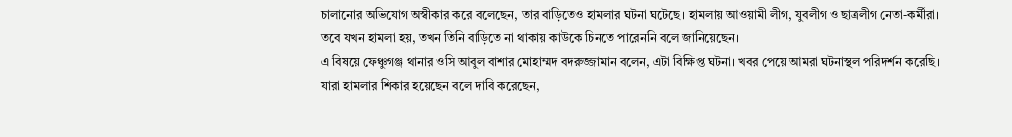চালানোর অভিযোগ অস্বীকার করে বলেছেন, তার বাড়িতেও হামলার ঘটনা ঘটেছে। হামলায় আওয়ামী লীগ, যুবলীগ ও ছাত্রলীগ নেতা-কর্মীরা। তবে যখন হামলা হয়, তখন তিনি বাড়িতে না থাকায় কাউকে চিনতে পারেননি বলে জানিয়েছেন।
এ বিষয়ে ফেঞ্চুগঞ্জ থানার ওসি আবুল বাশার মোহাম্মদ বদরুজ্জামান বলেন, এটা বিক্ষিপ্ত ঘটনা। খবর পেয়ে আমরা ঘটনাস্থল পরিদর্শন করেছি। যারা হামলার শিকার হয়েছেন বলে দাবি করেছেন,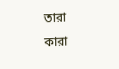তারা কারা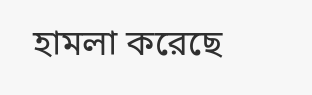হামলা করেছে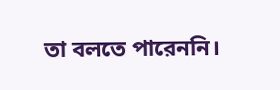তা বলতে পারেননি।